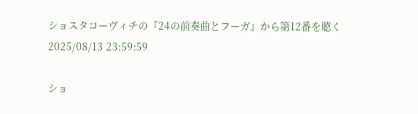ショスタコーヴィチの『24の前奏曲とフーガ』から第12番を聴く2025/08/13 23:59:59

ショ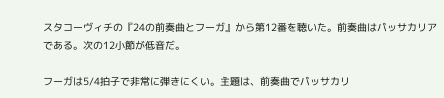スタコーヴィチの『24の前奏曲とフーガ』から第12番を聴いた。前奏曲はパッサカリアである。次の12小節が低音だ。

フーガは5/4拍子で非常に弾きにくい。主題は、前奏曲でパッサカリ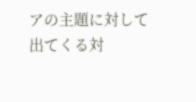アの主題に対して出てくる対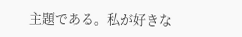主題である。私が好きな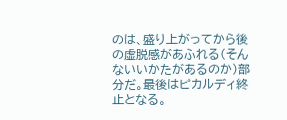のは、盛り上がってから後の虚脱感があふれる(そんないいかたがあるのか)部分だ。最後はピカルディ終止となる。